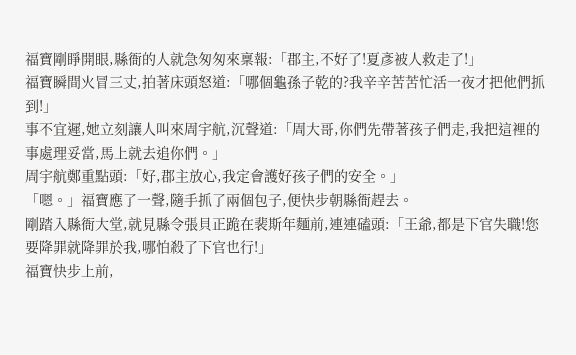福寶剛睜開眼,縣衙的人就急匆匆來稟報:「郡主,不好了!夏彥被人救走了!」
福寶瞬間火冒三丈,拍著床頭怒道:「哪個龜孫子乾的?我辛辛苦苦忙活一夜才把他們抓到!」
事不宜遲,她立刻讓人叫來周宇航,沉聲道:「周大哥,你們先帶著孩子們走,我把這裡的事處理妥當,馬上就去追你們。」
周宇航鄭重點頭:「好,郡主放心,我定會護好孩子們的安全。」
「嗯。」福寶應了一聲,隨手抓了兩個包子,便快步朝縣衙趕去。
剛踏入縣衙大堂,就見縣令張貝正跪在裴斯年麵前,連連磕頭:「王爺,都是下官失職!您要降罪就降罪於我,哪怕殺了下官也行!」
福寶快步上前,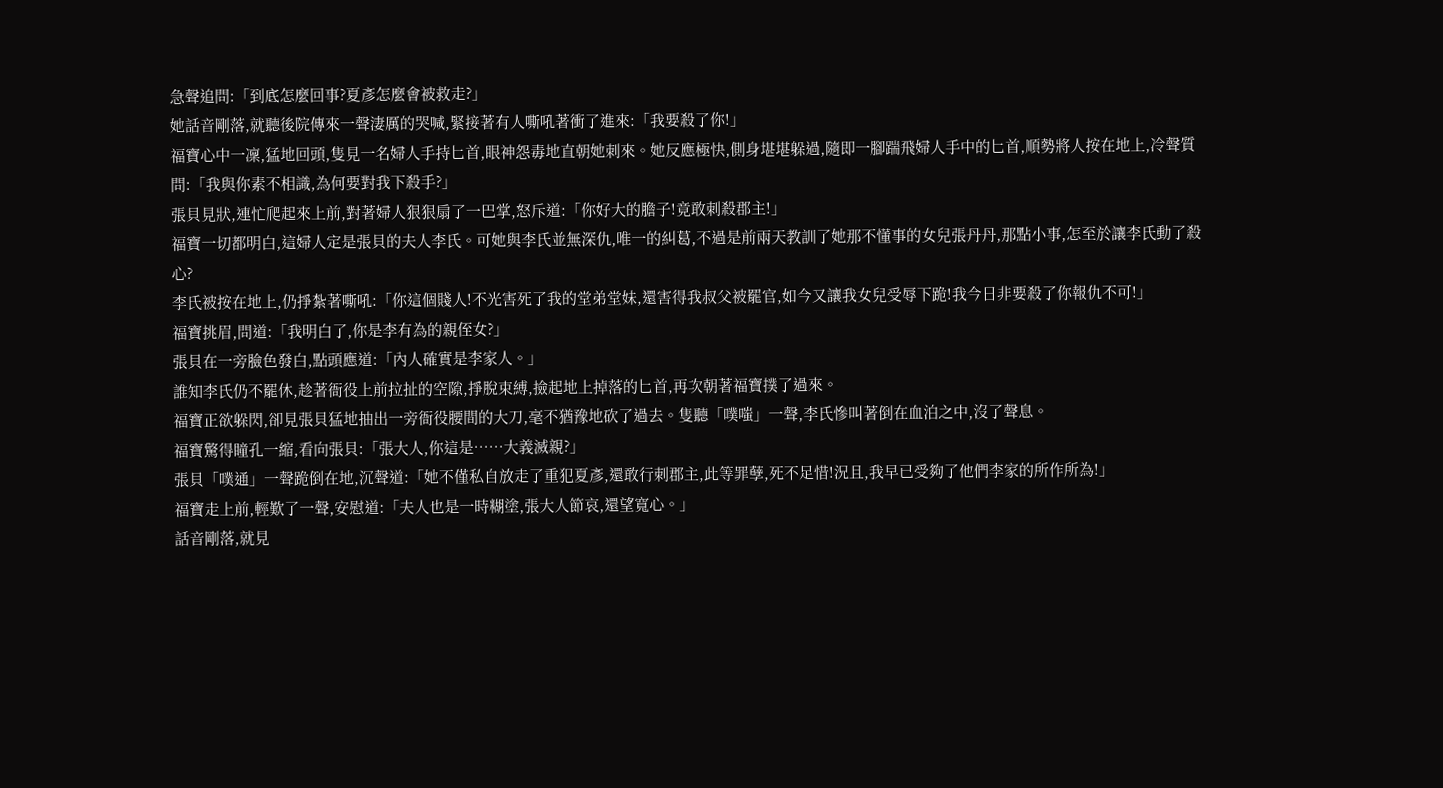急聲追問:「到底怎麼回事?夏彥怎麼會被救走?」
她話音剛落,就聽後院傳來一聲淒厲的哭喊,緊接著有人嘶吼著衝了進來:「我要殺了你!」
福寶心中一凜,猛地回頭,隻見一名婦人手持匕首,眼神怨毒地直朝她刺來。她反應極快,側身堪堪躲過,隨即一腳踹飛婦人手中的匕首,順勢將人按在地上,冷聲質問:「我與你素不相識,為何要對我下殺手?」
張貝見狀,連忙爬起來上前,對著婦人狠狠扇了一巴掌,怒斥道:「你好大的膽子!竟敢刺殺郡主!」
福寶一切都明白,這婦人定是張貝的夫人李氏。可她與李氏並無深仇,唯一的糾葛,不過是前兩天教訓了她那不懂事的女兒張丹丹,那點小事,怎至於讓李氏動了殺心?
李氏被按在地上,仍掙紮著嘶吼:「你這個賤人!不光害死了我的堂弟堂妹,還害得我叔父被罷官,如今又讓我女兒受辱下跪!我今日非要殺了你報仇不可!」
福寶挑眉,問道:「我明白了,你是李有為的親侄女?」
張貝在一旁臉色發白,點頭應道:「內人確實是李家人。」
誰知李氏仍不罷休,趁著衙役上前拉扯的空隙,掙脫束縛,撿起地上掉落的匕首,再次朝著福寶撲了過來。
福寶正欲躲閃,卻見張貝猛地抽出一旁衙役腰間的大刀,毫不猶豫地砍了過去。隻聽「噗嗤」一聲,李氏慘叫著倒在血泊之中,沒了聲息。
福寶驚得瞳孔一縮,看向張貝:「張大人,你這是……大義滅親?」
張貝「噗通」一聲跪倒在地,沉聲道:「她不僅私自放走了重犯夏彥,還敢行刺郡主,此等罪孽,死不足惜!況且,我早已受夠了他們李家的所作所為!」
福寶走上前,輕歎了一聲,安慰道:「夫人也是一時糊塗,張大人節哀,還望寬心。」
話音剛落,就見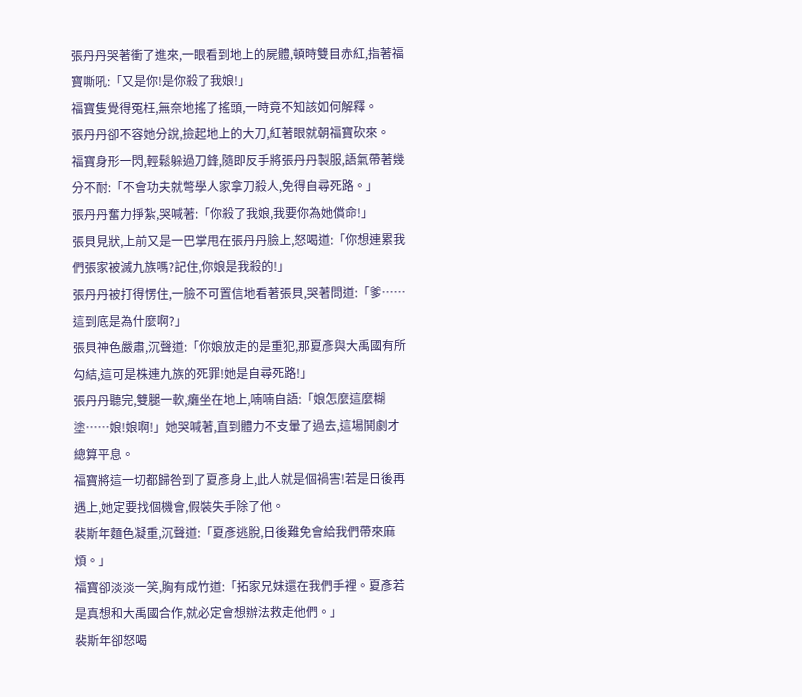張丹丹哭著衝了進來,一眼看到地上的屍體,頓時雙目赤紅,指著福寶嘶吼:「又是你!是你殺了我娘!」
福寶隻覺得冤枉,無奈地搖了搖頭,一時竟不知該如何解釋。
張丹丹卻不容她分說,撿起地上的大刀,紅著眼就朝福寶砍來。
福寶身形一閃,輕鬆躲過刀鋒,隨即反手將張丹丹製服,語氣帶著幾分不耐:「不會功夫就彆學人家拿刀殺人,免得自尋死路。」
張丹丹奮力掙紮,哭喊著:「你殺了我娘,我要你為她償命!」
張貝見狀,上前又是一巴掌甩在張丹丹臉上,怒喝道:「你想連累我們張家被滅九族嗎?記住,你娘是我殺的!」
張丹丹被打得愣住,一臉不可置信地看著張貝,哭著問道:「爹……這到底是為什麼啊?」
張貝神色嚴肅,沉聲道:「你娘放走的是重犯,那夏彥與大禹國有所勾結,這可是株連九族的死罪!她是自尋死路!」
張丹丹聽完,雙腿一軟,癱坐在地上,喃喃自語:「娘怎麼這麼糊塗……娘!娘啊!」她哭喊著,直到體力不支暈了過去,這場鬨劇才總算平息。
福寶將這一切都歸咎到了夏彥身上,此人就是個禍害!若是日後再遇上,她定要找個機會,假裝失手除了他。
裴斯年麵色凝重,沉聲道:「夏彥逃脫,日後難免會給我們帶來麻煩。」
福寶卻淡淡一笑,胸有成竹道:「拓家兄妹還在我們手裡。夏彥若是真想和大禹國合作,就必定會想辦法救走他們。」
裴斯年卻怒喝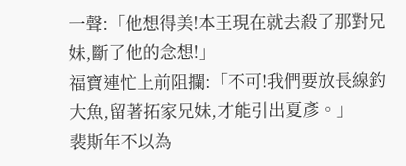一聲:「他想得美!本王現在就去殺了那對兄妹,斷了他的念想!」
福寶連忙上前阻攔:「不可!我們要放長線釣大魚,留著拓家兄妹,才能引出夏彥。」
裴斯年不以為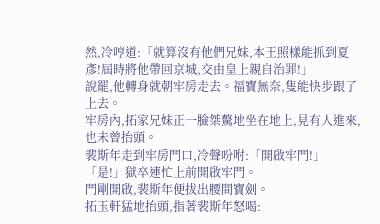然,冷哼道:「就算沒有他們兄妹,本王照樣能抓到夏彥!屆時將他帶回京城,交由皇上親自治罪!」
說罷,他轉身就朝牢房走去。福寶無奈,隻能快步跟了上去。
牢房內,拓家兄妹正一臉桀驁地坐在地上,見有人進來,也未曾抬頭。
裴斯年走到牢房門口,冷聲吩咐:「開啟牢門!」
「是!」獄卒連忙上前開啟牢門。
門剛開啟,裴斯年便拔出腰間寶劍。
拓玉軒猛地抬頭,指著裴斯年怒喝: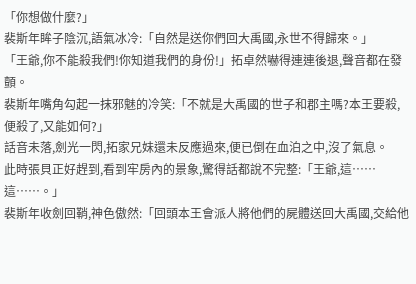「你想做什麼?」
裴斯年眸子陰沉,語氣冰冷:「自然是送你們回大禹國,永世不得歸來。」
「王爺,你不能殺我們!你知道我們的身份!」拓卓然嚇得連連後退,聲音都在發顫。
裴斯年嘴角勾起一抹邪魅的冷笑:「不就是大禹國的世子和郡主嗎?本王要殺,便殺了,又能如何?」
話音未落,劍光一閃,拓家兄妹還未反應過來,便已倒在血泊之中,沒了氣息。
此時張貝正好趕到,看到牢房內的景象,驚得話都說不完整:「王爺,這……這……。」
裴斯年收劍回鞘,神色傲然:「回頭本王會派人將他們的屍體送回大禹國,交給他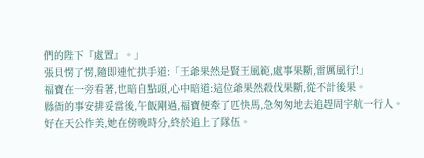們的陛下『處置』。」
張貝愣了愣,隨即連忙拱手道:「王爺果然是賢王風範,處事果斷,雷厲風行!」
福寶在一旁看著,也暗自點頭,心中暗道:這位爺果然殺伐果斷,從不計後果。
縣衙的事安排妥當後,午飯剛過,福寶便牽了匹快馬,急匆匆地去追趕周宇航一行人。
好在天公作美,她在傍晚時分,終於追上了隊伍。